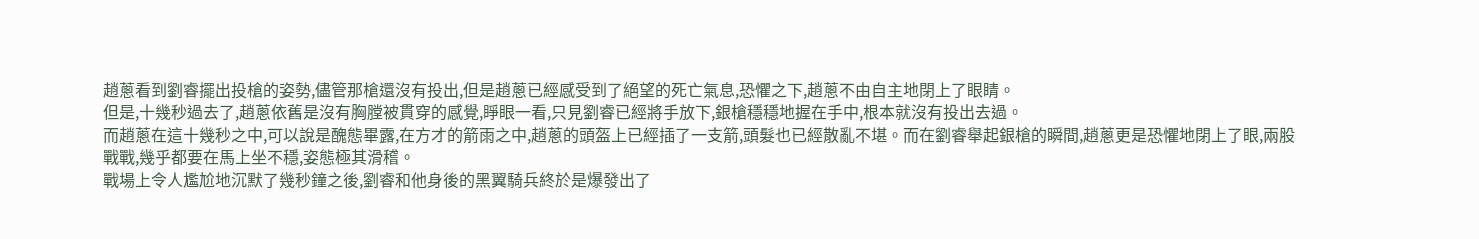趙蔥看到劉睿擺出投槍的姿勢,儘管那槍還沒有投出,但是趙蔥已經感受到了絕望的死亡氣息,恐懼之下,趙蔥不由自主地閉上了眼睛。
但是,十幾秒過去了,趙蔥依舊是沒有胸膛被貫穿的感覺,睜眼一看,只見劉睿已經將手放下,銀槍穩穩地握在手中,根本就沒有投出去過。
而趙蔥在這十幾秒之中,可以說是醜態畢露,在方才的箭雨之中,趙蔥的頭盔上已經插了一支箭,頭髮也已經散亂不堪。而在劉睿舉起銀槍的瞬間,趙蔥更是恐懼地閉上了眼,兩股戰戰,幾乎都要在馬上坐不穩,姿態極其滑稽。
戰場上令人尷尬地沉默了幾秒鐘之後,劉睿和他身後的黑翼騎兵終於是爆發出了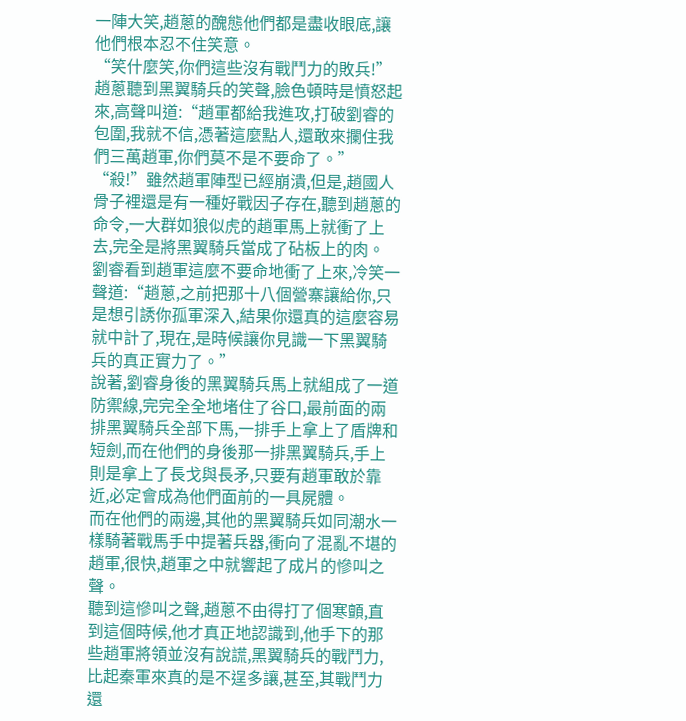一陣大笑,趙蔥的醜態他們都是盡收眼底,讓他們根本忍不住笑意。
“笑什麼笑,你們這些沒有戰鬥力的敗兵!”趙蔥聽到黑翼騎兵的笑聲,臉色頓時是憤怒起來,高聲叫道:“趙軍都給我進攻,打破劉睿的包圍,我就不信,憑著這麼點人,還敢來攔住我們三萬趙軍,你們莫不是不要命了。”
“殺!”雖然趙軍陣型已經崩潰,但是,趙國人骨子裡還是有一種好戰因子存在,聽到趙蔥的命令,一大群如狼似虎的趙軍馬上就衝了上去,完全是將黑翼騎兵當成了砧板上的肉。
劉睿看到趙軍這麼不要命地衝了上來,冷笑一聲道:“趙蔥,之前把那十八個營寨讓給你,只是想引誘你孤軍深入,結果你還真的這麼容易就中計了,現在,是時候讓你見識一下黑翼騎兵的真正實力了。”
說著,劉睿身後的黑翼騎兵馬上就組成了一道防禦線,完完全全地堵住了谷口,最前面的兩排黑翼騎兵全部下馬,一排手上拿上了盾牌和短劍,而在他們的身後那一排黑翼騎兵,手上則是拿上了長戈與長矛,只要有趙軍敢於靠近,必定會成為他們面前的一具屍體。
而在他們的兩邊,其他的黑翼騎兵如同潮水一樣騎著戰馬手中提著兵器,衝向了混亂不堪的趙軍,很快,趙軍之中就響起了成片的慘叫之聲。
聽到這慘叫之聲,趙蔥不由得打了個寒顫,直到這個時候,他才真正地認識到,他手下的那些趙軍將領並沒有說謊,黑翼騎兵的戰鬥力,比起秦軍來真的是不逞多讓,甚至,其戰鬥力還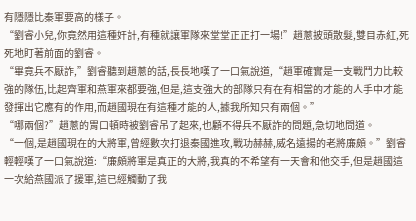有隱隱比秦軍要高的樣子。
“劉睿小兒,你竟然用這種奸計,有種就讓軍隊來堂堂正正打一場!”趙蔥披頭散髮,雙目赤紅,死死地盯著前面的劉睿。
“畢竟兵不厭詐,”劉睿聽到趙蔥的話,長長地嘆了一口氣說道,“趙軍確實是一支戰鬥力比較強的隊伍,比起齊軍和燕軍來都要強,但是,這支強大的部隊只有在有相當的才能的人手中才能發揮出它應有的作用,而趙國現在有這種才能的人,據我所知只有兩個。”
“哪兩個?”趙蔥的胃口頓時被劉睿吊了起來,也顧不得兵不厭詐的問題,急切地問道。
“一個,是趙國現在的大將軍,曾經數次打退秦國進攻,戰功赫赫,威名遠揚的老將廉頗。”劉睿輕輕嘆了一口氣說道:“廉頗將軍是真正的大將,我真的不希望有一天會和他交手,但是趙國這一次給燕國派了援軍,這已經觸動了我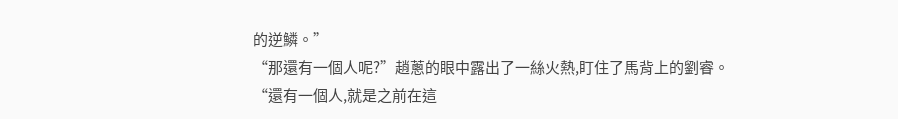的逆鱗。”
“那還有一個人呢?”趙蔥的眼中露出了一絲火熱,盯住了馬背上的劉睿。
“還有一個人,就是之前在這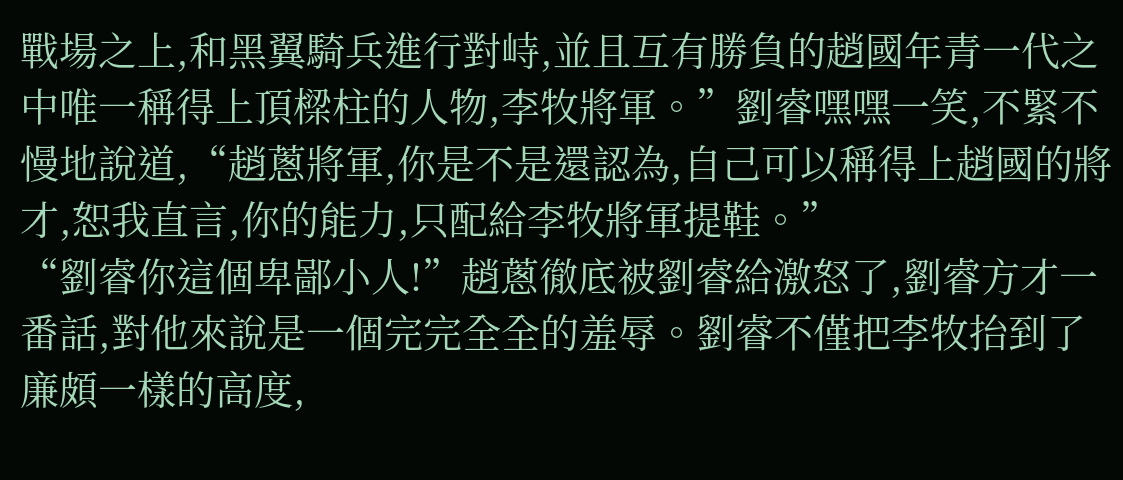戰場之上,和黑翼騎兵進行對峙,並且互有勝負的趙國年青一代之中唯一稱得上頂樑柱的人物,李牧將軍。”劉睿嘿嘿一笑,不緊不慢地說道,“趙蔥將軍,你是不是還認為,自己可以稱得上趙國的將才,恕我直言,你的能力,只配給李牧將軍提鞋。”
“劉睿你這個卑鄙小人!”趙蔥徹底被劉睿給激怒了,劉睿方才一番話,對他來說是一個完完全全的羞辱。劉睿不僅把李牧抬到了廉頗一樣的高度,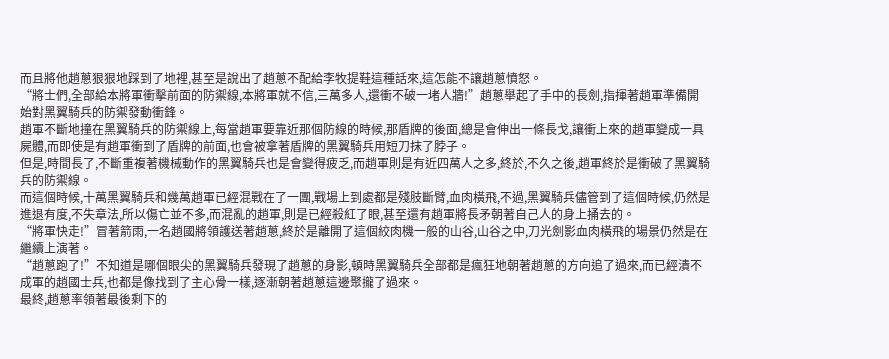而且將他趙蔥狠狠地踩到了地裡,甚至是說出了趙蔥不配給李牧提鞋這種話來,這怎能不讓趙蔥憤怒。
“將士們,全部給本將軍衝擊前面的防禦線,本將軍就不信,三萬多人,還衝不破一堵人牆!”趙蔥舉起了手中的長劍,指揮著趙軍準備開始對黑翼騎兵的防禦發動衝鋒。
趙軍不斷地撞在黑翼騎兵的防禦線上,每當趙軍要靠近那個防線的時候,那盾牌的後面,總是會伸出一條長戈,讓衝上來的趙軍變成一具屍體,而即使是有趙軍衝到了盾牌的前面,也會被拿著盾牌的黑翼騎兵用短刀抹了脖子。
但是,時間長了,不斷重複著機械動作的黑翼騎兵也是會變得疲乏,而趙軍則是有近四萬人之多,終於,不久之後,趙軍終於是衝破了黑翼騎兵的防禦線。
而這個時候,十萬黑翼騎兵和幾萬趙軍已經混戰在了一團,戰場上到處都是殘肢斷臂,血肉橫飛,不過,黑翼騎兵儘管到了這個時候,仍然是進退有度,不失章法,所以傷亡並不多,而混亂的趙軍,則是已經殺紅了眼,甚至還有趙軍將長矛朝著自己人的身上捅去的。
“將軍快走!”冒著箭雨,一名趙國將領護送著趙蔥,終於是離開了這個絞肉機一般的山谷,山谷之中,刀光劍影血肉橫飛的場景仍然是在繼續上演著。
“趙蔥跑了!”不知道是哪個眼尖的黑翼騎兵發現了趙蔥的身影,頓時黑翼騎兵全部都是瘋狂地朝著趙蔥的方向追了過來,而已經潰不成軍的趙國士兵,也都是像找到了主心骨一樣,逐漸朝著趙蔥這邊聚攏了過來。
最終,趙蔥率領著最後剩下的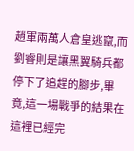趙軍兩萬人倉皇逃竄,而劉睿則是讓黑翼騎兵都停下了追趕的腳步,畢竟,這一場戰爭的結果在這裡已經完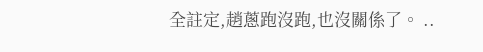全註定,趙蔥跑沒跑,也沒關係了。 ..